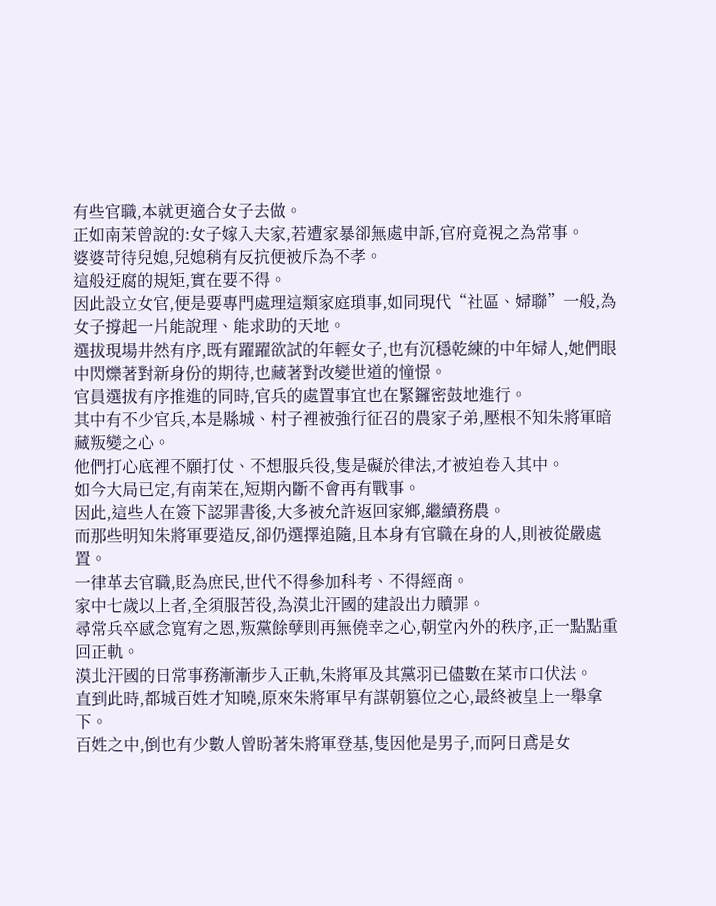有些官職,本就更適合女子去做。
正如南茉曾說的:女子嫁入夫家,若遭家暴卻無處申訴,官府竟視之為常事。
婆婆苛待兒媳,兒媳稍有反抗便被斥為不孝。
這般迂腐的規矩,實在要不得。
因此設立女官,便是要專門處理這類家庭瑣事,如同現代“社區、婦聯”一般,為女子撐起一片能說理、能求助的天地。
選拔現場井然有序,既有躍躍欲試的年輕女子,也有沉穩乾練的中年婦人,她們眼中閃爍著對新身份的期待,也藏著對改變世道的憧憬。
官員選拔有序推進的同時,官兵的處置事宜也在緊鑼密鼓地進行。
其中有不少官兵,本是縣城、村子裡被強行征召的農家子弟,壓根不知朱將軍暗藏叛變之心。
他們打心底裡不願打仗、不想服兵役,隻是礙於律法,才被迫卷入其中。
如今大局已定,有南茉在,短期內斷不會再有戰事。
因此,這些人在簽下認罪書後,大多被允許返回家鄉,繼續務農。
而那些明知朱將軍要造反,卻仍選擇追隨,且本身有官職在身的人,則被從嚴處置。
一律革去官職,貶為庶民,世代不得參加科考、不得經商。
家中七歲以上者,全須服苦役,為漠北汗國的建設出力贖罪。
尋常兵卒感念寬宥之恩,叛黨餘孽則再無僥幸之心,朝堂內外的秩序,正一點點重回正軌。
漠北汗國的日常事務漸漸步入正軌,朱將軍及其黨羽已儘數在菜市口伏法。
直到此時,都城百姓才知曉,原來朱將軍早有謀朝篡位之心,最終被皇上一舉拿下。
百姓之中,倒也有少數人曾盼著朱將軍登基,隻因他是男子,而阿日鳶是女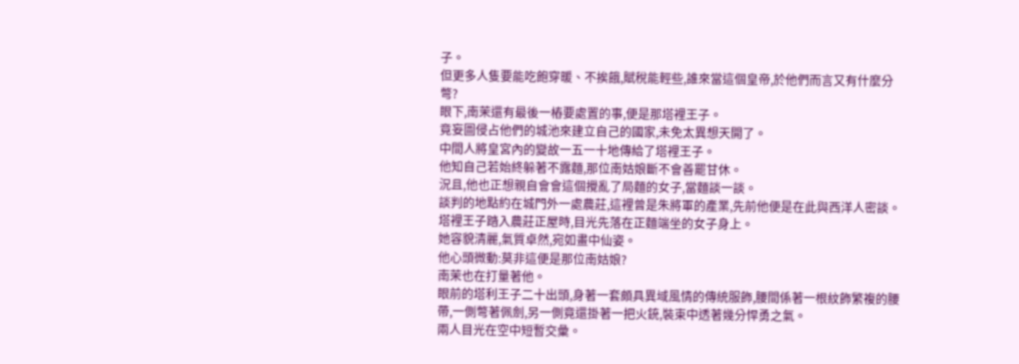子。
但更多人隻要能吃飽穿暖、不挨餓,賦稅能輕些,誰來當這個皇帝,於他們而言又有什麼分彆?
眼下,南茉還有最後一樁要處置的事,便是那塔裡王子。
竟妄圖侵占他們的城池來建立自己的國家,未免太異想天開了。
中間人將皇宮內的變故一五一十地傳給了塔裡王子。
他知自己若始終躲著不露麵,那位南姑娘斷不會善罷甘休。
況且,他也正想親自會會這個攪亂了局麵的女子,當麵談一談。
談判的地點約在城門外一處農莊,這裡曾是朱將軍的產業,先前他便是在此與西洋人密談。
塔裡王子踏入農莊正屋時,目光先落在正麵端坐的女子身上。
她容貌清麗,氣質卓然,宛如畫中仙姿。
他心頭微動:莫非這便是那位南姑娘?
南茉也在打量著他。
眼前的塔利王子二十出頭,身著一套頗具異域風情的傳統服飾,腰間係著一根紋飾繁複的腰帶,一側彆著佩劍,另一側竟還掛著一把火銃,裝束中透著幾分悍勇之氣。
兩人目光在空中短暫交彙。